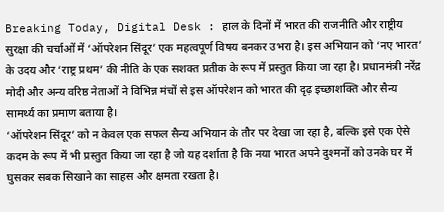Breaking Today, Digital Desk : हाल के दिनों में भारत की राजनीति और राष्ट्रीय सुरक्षा की चर्चाओं में ‘ऑपरेशन सिंदूर’ एक महत्वपूर्ण विषय बनकर उभरा है। इस अभियान को ‘नए भारत’ के उदय और ‘राष्ट्र प्रथम’ की नीति के एक सशक्त प्रतीक के रूप में प्रस्तुत किया जा रहा है। प्रधानमंत्री नरेंद्र मोदी और अन्य वरिष्ठ नेताओं ने विभिन्न मंचों से इस ऑपरेशन को भारत की दृढ़ इच्छाशक्ति और सैन्य सामर्थ्य का प्रमाण बताया है।
‘ऑपरेशन सिंदूर’ को न केवल एक सफल सैन्य अभियान के तौर पर देखा जा रहा है, बल्कि इसे एक ऐसे कदम के रूप में भी प्रस्तुत किया जा रहा है जो यह दर्शाता है कि नया भारत अपने दुश्मनों को उनके घर में घुसकर सबक सिखाने का साहस और क्षमता रखता है।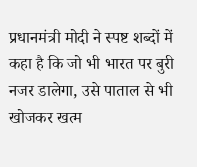प्रधानमंत्री मोदी ने स्पष्ट शब्दों में कहा है कि जो भी भारत पर बुरी नजर डालेगा, उसे पाताल से भी खोजकर खत्म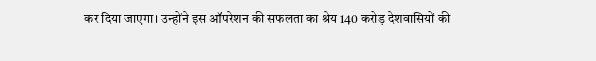कर दिया जाएगा। उन्होंने इस ऑपरेशन की सफलता का श्रेय 140 करोड़ देशवासियों की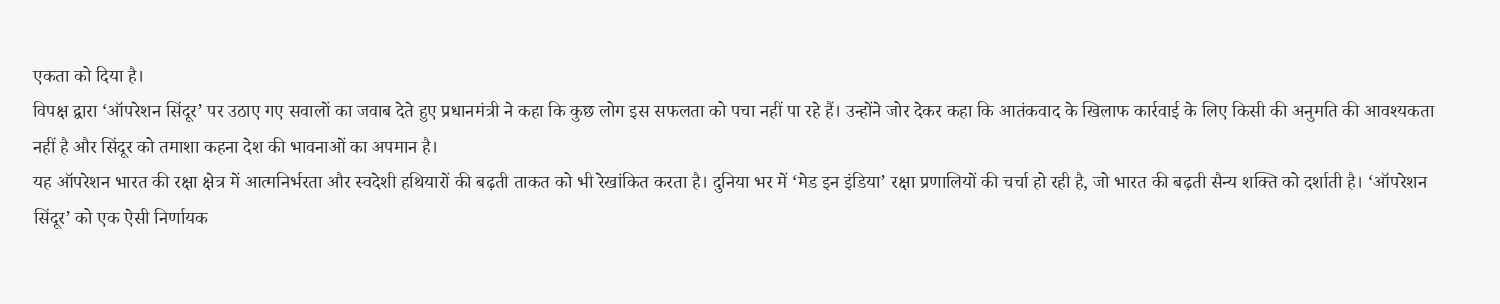एकता को दिया है।
विपक्ष द्वारा ‘ऑपरेशन सिंदूर’ पर उठाए गए सवालों का जवाब देते हुए प्रधानमंत्री ने कहा कि कुछ लोग इस सफलता को पचा नहीं पा रहे हैं। उन्होंने जोर देकर कहा कि आतंकवाद के खिलाफ कार्रवाई के लिए किसी की अनुमति की आवश्यकता नहीं है और सिंदूर को तमाशा कहना देश की भावनाओं का अपमान है।
यह ऑपरेशन भारत की रक्षा क्षेत्र में आत्मनिर्भरता और स्वदेशी हथियारों की बढ़ती ताकत को भी रेखांकित करता है। दुनिया भर में ‘मेड इन इंडिया’ रक्षा प्रणालियों की चर्चा हो रही है, जो भारत की बढ़ती सैन्य शक्ति को दर्शाती है। ‘ऑपरेशन सिंदूर’ को एक ऐसी निर्णायक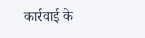कार्रवाई के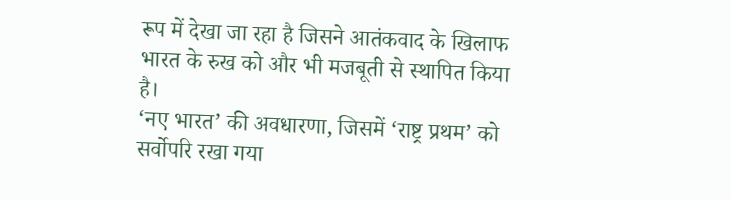रूप में देखा जा रहा है जिसने आतंकवाद के खिलाफ भारत के रुख को और भी मजबूती से स्थापित किया है।
‘नए भारत’ की अवधारणा, जिसमें ‘राष्ट्र प्रथम’ को सर्वोपरि रखा गया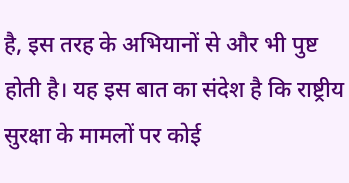है, इस तरह के अभियानों से और भी पुष्ट होती है। यह इस बात का संदेश है कि राष्ट्रीय सुरक्षा के मामलों पर कोई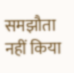समझौता नहीं किया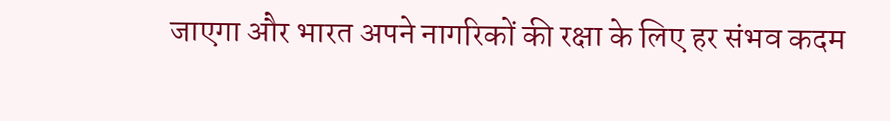जाएगा और भारत अपने नागरिकों की रक्षा के लिए हर संभव कदम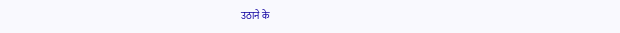उठाने के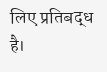लिए प्रतिबद्ध है।